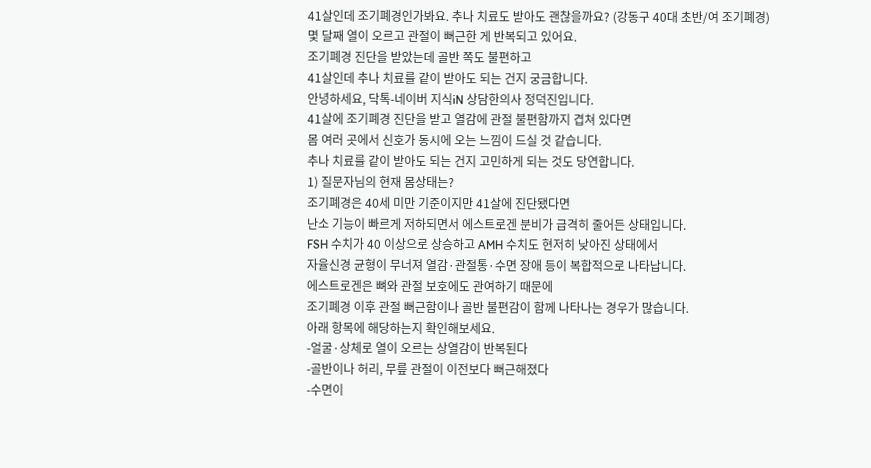41살인데 조기폐경인가봐요. 추나 치료도 받아도 괜찮을까요? (강동구 40대 초반/여 조기폐경)
몇 달째 열이 오르고 관절이 뻐근한 게 반복되고 있어요.
조기폐경 진단을 받았는데 골반 쪽도 불편하고
41살인데 추나 치료를 같이 받아도 되는 건지 궁금합니다.
안녕하세요, 닥톡-네이버 지식iN 상담한의사 정덕진입니다.
41살에 조기폐경 진단을 받고 열감에 관절 불편함까지 겹쳐 있다면
몸 여러 곳에서 신호가 동시에 오는 느낌이 드실 것 같습니다.
추나 치료를 같이 받아도 되는 건지 고민하게 되는 것도 당연합니다.
1) 질문자님의 현재 몸상태는?
조기폐경은 40세 미만 기준이지만 41살에 진단됐다면
난소 기능이 빠르게 저하되면서 에스트로겐 분비가 급격히 줄어든 상태입니다.
FSH 수치가 40 이상으로 상승하고 AMH 수치도 현저히 낮아진 상태에서
자율신경 균형이 무너져 열감·관절통·수면 장애 등이 복합적으로 나타납니다.
에스트로겐은 뼈와 관절 보호에도 관여하기 때문에
조기폐경 이후 관절 뻐근함이나 골반 불편감이 함께 나타나는 경우가 많습니다.
아래 항목에 해당하는지 확인해보세요.
-얼굴·상체로 열이 오르는 상열감이 반복된다
-골반이나 허리, 무릎 관절이 이전보다 뻐근해졌다
-수면이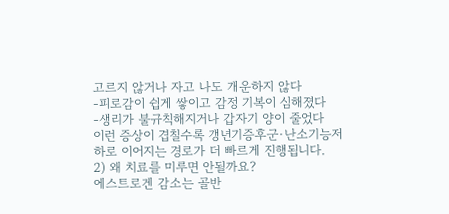고르지 않거나 자고 나도 개운하지 않다
-피로감이 쉽게 쌓이고 감정 기복이 심해졌다
-생리가 불규칙해지거나 갑자기 양이 줄었다
이런 증상이 겹칠수록 갱년기증후군·난소기능저하로 이어지는 경로가 더 빠르게 진행됩니다.
2) 왜 치료를 미루면 안될까요?
에스트로겐 감소는 골반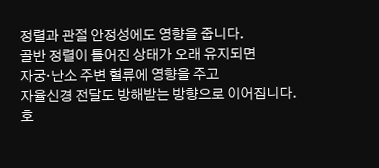정렬과 관절 안정성에도 영향을 줍니다.
골반 정렬이 틀어진 상태가 오래 유지되면
자궁·난소 주변 혈류에 영향을 주고
자율신경 전달도 방해받는 방향으로 이어집니다.
호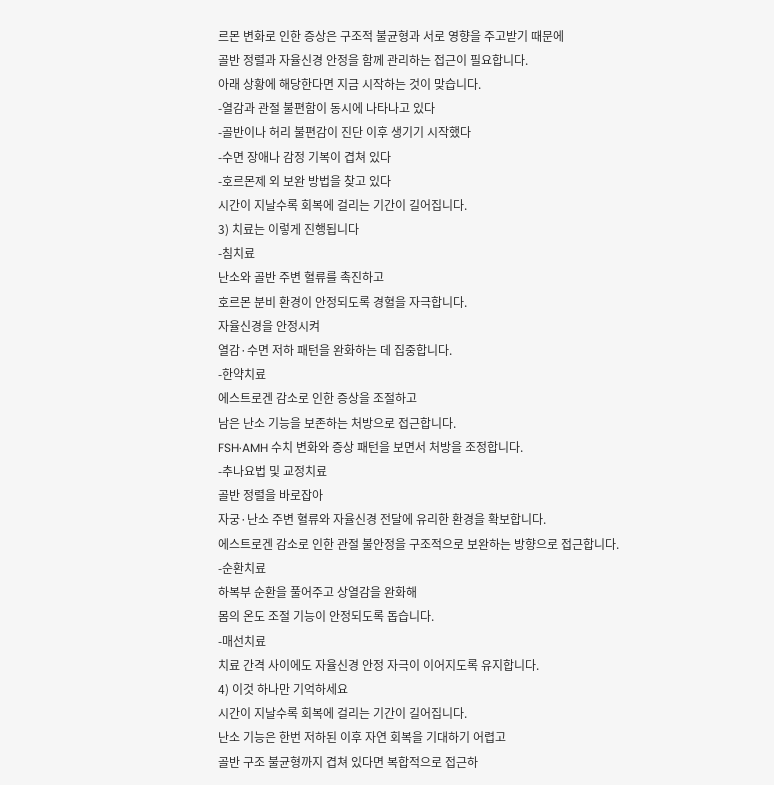르몬 변화로 인한 증상은 구조적 불균형과 서로 영향을 주고받기 때문에
골반 정렬과 자율신경 안정을 함께 관리하는 접근이 필요합니다.
아래 상황에 해당한다면 지금 시작하는 것이 맞습니다.
-열감과 관절 불편함이 동시에 나타나고 있다
-골반이나 허리 불편감이 진단 이후 생기기 시작했다
-수면 장애나 감정 기복이 겹쳐 있다
-호르몬제 외 보완 방법을 찾고 있다
시간이 지날수록 회복에 걸리는 기간이 길어집니다.
3) 치료는 이렇게 진행됩니다
-침치료
난소와 골반 주변 혈류를 촉진하고
호르몬 분비 환경이 안정되도록 경혈을 자극합니다.
자율신경을 안정시켜
열감·수면 저하 패턴을 완화하는 데 집중합니다.
-한약치료
에스트로겐 감소로 인한 증상을 조절하고
남은 난소 기능을 보존하는 처방으로 접근합니다.
FSH·AMH 수치 변화와 증상 패턴을 보면서 처방을 조정합니다.
-추나요법 및 교정치료
골반 정렬을 바로잡아
자궁·난소 주변 혈류와 자율신경 전달에 유리한 환경을 확보합니다.
에스트로겐 감소로 인한 관절 불안정을 구조적으로 보완하는 방향으로 접근합니다.
-순환치료
하복부 순환을 풀어주고 상열감을 완화해
몸의 온도 조절 기능이 안정되도록 돕습니다.
-매선치료
치료 간격 사이에도 자율신경 안정 자극이 이어지도록 유지합니다.
4) 이것 하나만 기억하세요
시간이 지날수록 회복에 걸리는 기간이 길어집니다.
난소 기능은 한번 저하된 이후 자연 회복을 기대하기 어렵고
골반 구조 불균형까지 겹쳐 있다면 복합적으로 접근하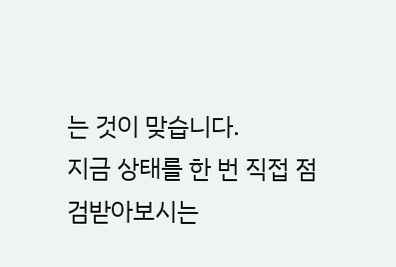는 것이 맞습니다.
지금 상태를 한 번 직접 점검받아보시는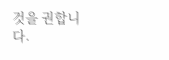것을 권합니다.